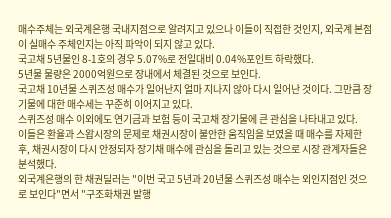매수주체는 외국계은행 국내지점으로 알려지고 있으나 이들이 직접한 것인지, 외국계 본점이 실매수 주체인지는 아직 파악이 되지 않고 있다.
국고채 5년물인 8-1호의 경우 5.07%로 전일대비 0.04%포인트 하락했다.
5년물 물량은 2000억원으로 장내에서 체결된 것으로 보인다.
국고채 10년물 스퀴즈성 매수가 일어난지 얼마 지나지 않아 다시 일어난 것이다. 그만큼 장기물에 대한 매수세는 꾸준히 이어지고 있다.
스퀴즈성 매수 이외에도 연기금과 보험 등이 국고채 장기물에 큰 관심을 나타내고 있다.
이들은 환율과 스왑시장의 문제로 채권시장이 불안한 움직임을 보였을 때 매수를 자제한 후, 채권시장이 다시 안정되자 장기채 매수에 관심을 돌리고 있는 것으로 시장 관계자들은 분석했다.
외국계은행의 한 채권딜러는 "이번 국고 5년과 20년물 스퀴즈성 매수는 외인지점인 것으로 보인다"면서 "구조화채권 발행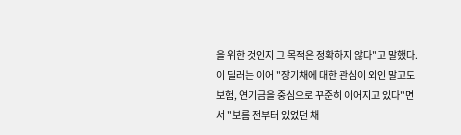을 위한 것인지 그 목적은 정확하지 않다"고 말했다.
이 딜러는 이어 "장기채에 대한 관심이 외인 말고도 보험, 연기금을 중심으로 꾸준히 이어지고 있다"면서 "보름 전부터 있었던 채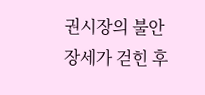권시장의 불안 장세가 걷힌 후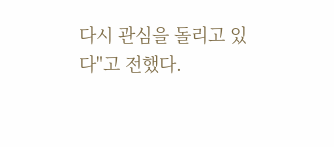다시 관심을 돌리고 있다"고 전했다.